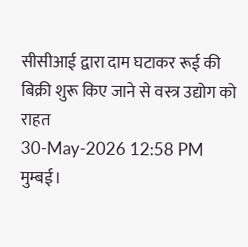सीसीआई द्वारा दाम घटाकर रूई की बिक्री शुरू किए जाने से वस्त्र उद्योग को राहत
30-May-2026 12:58 PM
मुम्बई।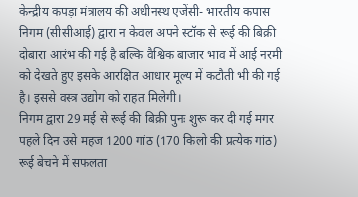केन्द्रीय कपड़ा मंत्रालय की अधीनस्थ एजेंसी- भारतीय कपास निगम (सीसीआई) द्वारा न केवल अपने स्टॉक से रूई की बिक्री दोबारा आरंभ की गई है बल्कि वैश्विक बाजार भाव में आई नरमी को देखते हुए इसके आरक्षित आधार मूल्य में कटौती भी की गई है। इससे वस्त्र उद्योग को राहत मिलेगी।
निगम द्वारा 29 मई से रूई की बिक्री पुनः शुरू कर दी गई मगर पहले दिन उसे महज 1200 गांठ (170 किलो की प्रत्येक गांठ) रूई बेचने में सफलता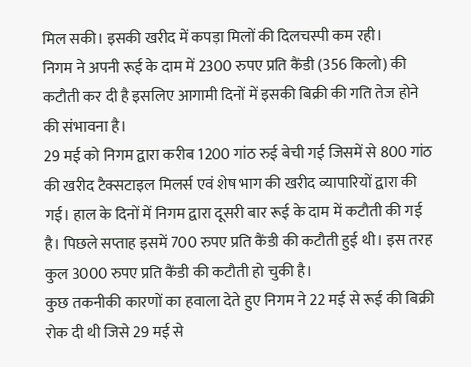मिल सकी। इसकी खरीद में कपड़ा मिलों की दिलचस्पी कम रही।
निगम ने अपनी रूई के दाम में 2300 रुपए प्रति कैंडी (356 किलो) की कटौती कर दी है इसलिए आगामी दिनों में इसकी बिक्री की गति तेज होने की संभावना है।
29 मई को निगम द्वारा करीब 1200 गांठ रुई बेची गई जिसमें से 800 गांठ की खरीद टैक्सटाइल मिलर्स एवं शेष भाग की खरीद व्यापारियों द्वारा की गई। हाल के दिनों में निगम द्वारा दूसरी बार रूई के दाम में कटौती की गई है। पिछले सप्ताह इसमें 700 रुपए प्रति कैंडी की कटौती हुई थी। इस तरह कुल 3000 रुपए प्रति कैंडी की कटौती हो चुकी है।
कुछ तकनीकी कारणों का हवाला देते हुए निगम ने 22 मई से रूई की बिक्री रोक दी थी जिसे 29 मई से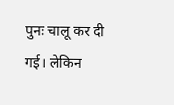पुनः चालू कर दी गई। लेकिन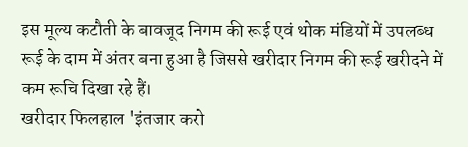इस मूल्य कटौती के बावजूद निगम की रूई एवं थोक मंडियों में उपलब्ध रूई के दाम में अंतर बना हुआ है जिससे खरीदार निगम की रूई खरीदने में कम रूचि दिखा रहे हैं।
खरीदार फिलहाल 'इंतजार करो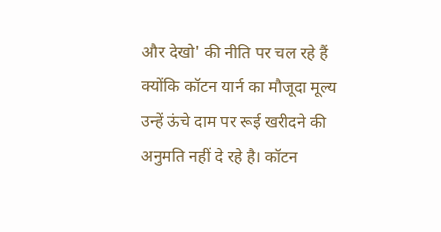और देखो' की नीति पर चल रहे हैं क्योंकि कॉटन यार्न का मौजूदा मूल्य उन्हें ऊंचे दाम पर रूई खरीदने की अनुमति नहीं दे रहे है। कॉटन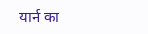यार्न का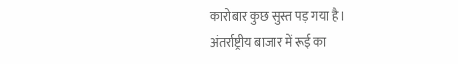कारोबार कुछ सुस्त पड़ गया है।
अंतर्राष्ट्रीय बाजार में रूई का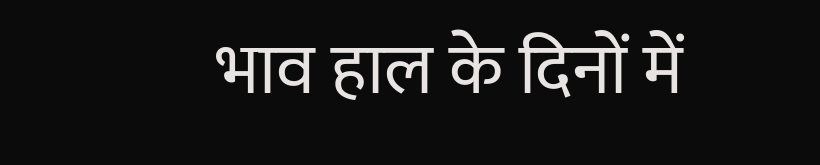भाव हाल के दिनों में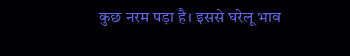कुछ नरम पड़ा है। इससे घरेलू भाव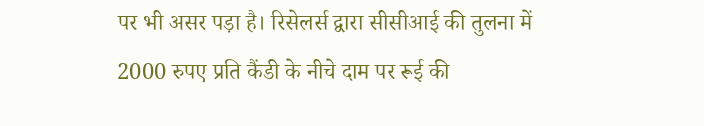पर भी असर पड़ा है। रिसेलर्स द्वारा सीसीआई की तुलना में 2000 रुपए प्रति कैंडी के नीचे दाम पर रूई की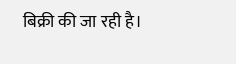बिक्री की जा रही है।